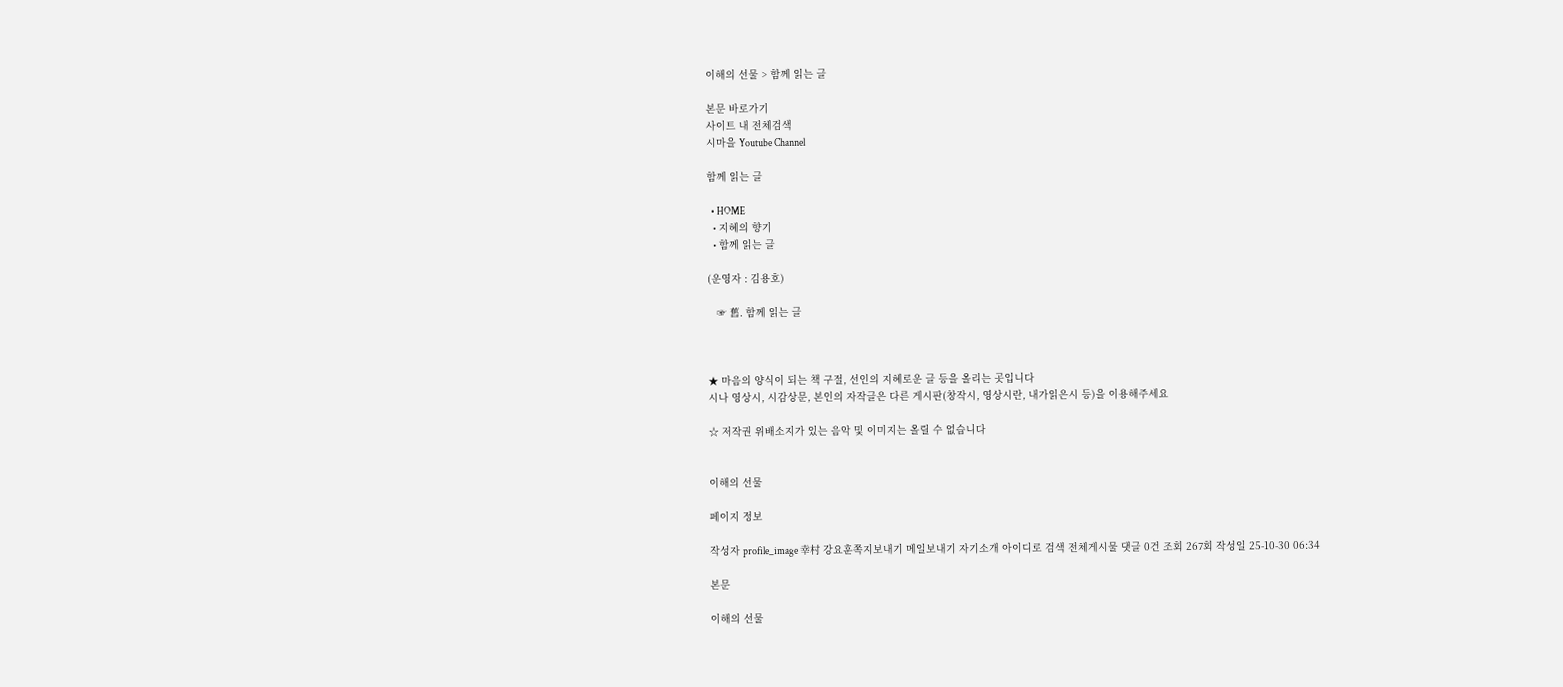이해의 선물 > 함께 읽는 글

본문 바로가기
사이트 내 전체검색
시마을 Youtube Channel

함께 읽는 글

  • HOME
  • 지혜의 향기
  • 함께 읽는 글

(운영자 : 김용호)

   ☞ 舊. 함께 읽는 글



★ 마음의 양식이 되는 책 구절, 선인의 지혜로운 글 등을 올리는 곳입니다
시나 영상시, 시감상문, 본인의 자작글은 다른 게시판(창작시, 영상시란, 내가읽은시 등)을 이용해주세요

☆ 저작권 위배소지가 있는 음악 및 이미지는 올릴 수 없습니다


이해의 선물

페이지 정보

작성자 profile_image 幸村 강요훈쪽지보내기 메일보내기 자기소개 아이디로 검색 전체게시물 댓글 0건 조회 267회 작성일 25-10-30 06:34

본문

이해의 선물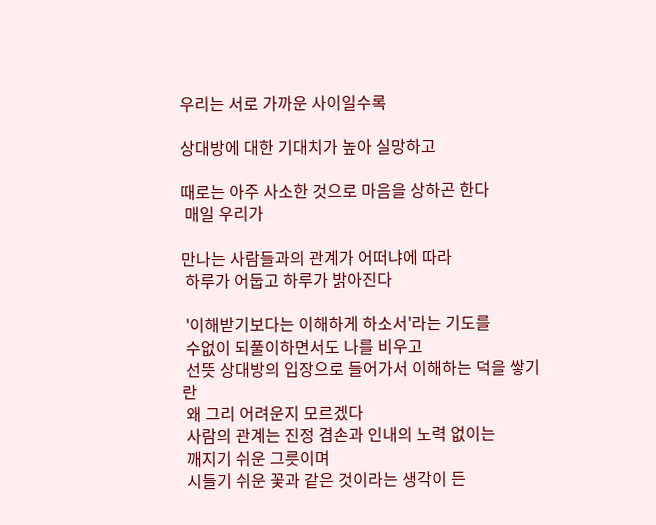우리는 서로 가까운 사이일수록

상대방에 대한 기대치가 높아 실망하고

때로는 아주 사소한 것으로 마음을 상하곤 한다
 매일 우리가

만나는 사람들과의 관계가 어떠냐에 따라
 하루가 어둡고 하루가 밝아진다

 '이해받기보다는 이해하게 하소서'라는 기도를
 수없이 되풀이하면서도 나를 비우고
 선뜻 상대방의 입장으로 들어가서 이해하는 덕을 쌓기란
 왜 그리 어려운지 모르겠다
 사람의 관계는 진정 겸손과 인내의 노력 없이는
 깨지기 쉬운 그릇이며
 시들기 쉬운 꽃과 같은 것이라는 생각이 든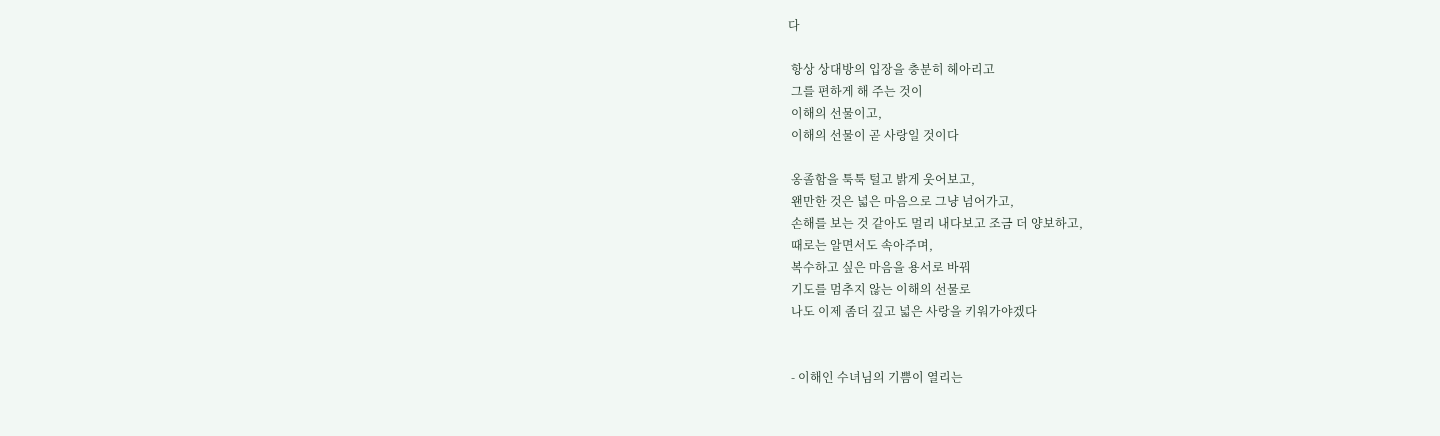다

 항상 상대방의 입장을 충분히 헤아리고
 그를 편하게 해 주는 것이
 이해의 선물이고,
 이해의 선물이 곧 사랑일 것이다

 옹졸함을 툭툭 털고 밝게 웃어보고,
 왠만한 것은 넓은 마음으로 그냥 넘어가고,
 손해를 보는 것 같아도 멀리 내다보고 조금 더 양보하고,
 때로는 알면서도 속아주며,
 복수하고 싶은 마음을 용서로 바꿔
 기도를 멈추지 않는 이해의 선물로
 나도 이제 좀더 깊고 넓은 사랑을 키워가야겠다


 - 이해인 수녀님의 기쁨이 열리는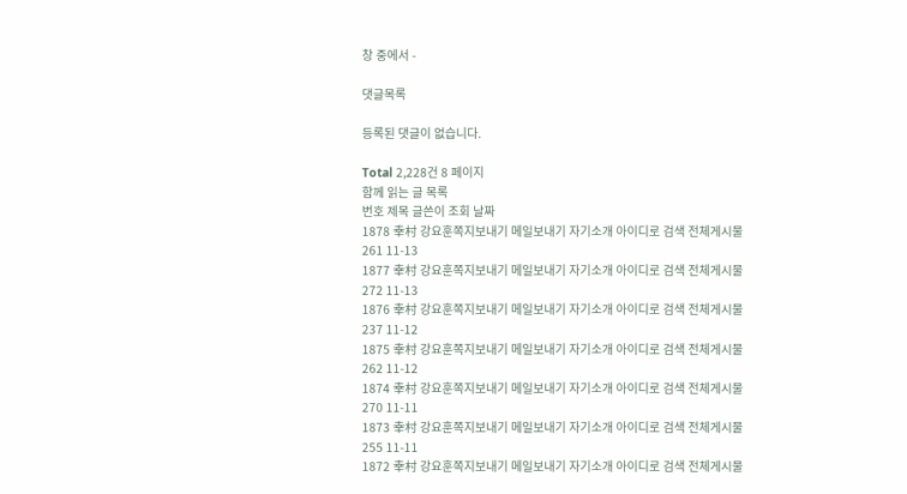창 중에서 -

댓글목록

등록된 댓글이 없습니다.

Total 2,228건 8 페이지
함께 읽는 글 목록
번호 제목 글쓴이 조회 날짜
1878 幸村 강요훈쪽지보내기 메일보내기 자기소개 아이디로 검색 전체게시물 261 11-13
1877 幸村 강요훈쪽지보내기 메일보내기 자기소개 아이디로 검색 전체게시물 272 11-13
1876 幸村 강요훈쪽지보내기 메일보내기 자기소개 아이디로 검색 전체게시물 237 11-12
1875 幸村 강요훈쪽지보내기 메일보내기 자기소개 아이디로 검색 전체게시물 262 11-12
1874 幸村 강요훈쪽지보내기 메일보내기 자기소개 아이디로 검색 전체게시물 270 11-11
1873 幸村 강요훈쪽지보내기 메일보내기 자기소개 아이디로 검색 전체게시물 255 11-11
1872 幸村 강요훈쪽지보내기 메일보내기 자기소개 아이디로 검색 전체게시물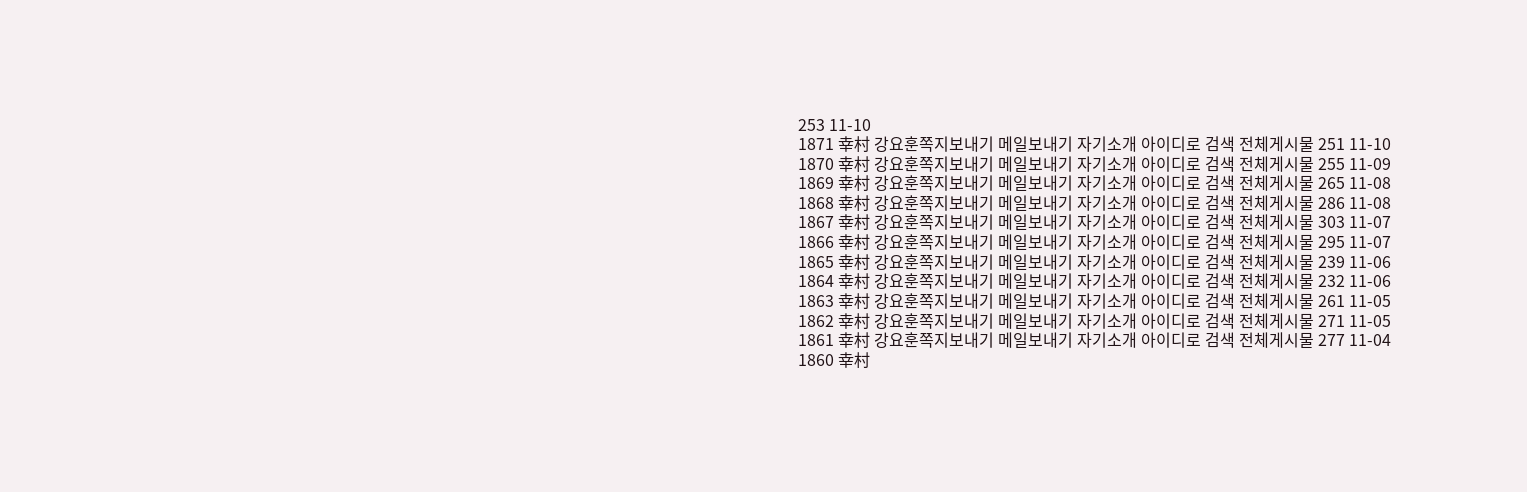253 11-10
1871 幸村 강요훈쪽지보내기 메일보내기 자기소개 아이디로 검색 전체게시물 251 11-10
1870 幸村 강요훈쪽지보내기 메일보내기 자기소개 아이디로 검색 전체게시물 255 11-09
1869 幸村 강요훈쪽지보내기 메일보내기 자기소개 아이디로 검색 전체게시물 265 11-08
1868 幸村 강요훈쪽지보내기 메일보내기 자기소개 아이디로 검색 전체게시물 286 11-08
1867 幸村 강요훈쪽지보내기 메일보내기 자기소개 아이디로 검색 전체게시물 303 11-07
1866 幸村 강요훈쪽지보내기 메일보내기 자기소개 아이디로 검색 전체게시물 295 11-07
1865 幸村 강요훈쪽지보내기 메일보내기 자기소개 아이디로 검색 전체게시물 239 11-06
1864 幸村 강요훈쪽지보내기 메일보내기 자기소개 아이디로 검색 전체게시물 232 11-06
1863 幸村 강요훈쪽지보내기 메일보내기 자기소개 아이디로 검색 전체게시물 261 11-05
1862 幸村 강요훈쪽지보내기 메일보내기 자기소개 아이디로 검색 전체게시물 271 11-05
1861 幸村 강요훈쪽지보내기 메일보내기 자기소개 아이디로 검색 전체게시물 277 11-04
1860 幸村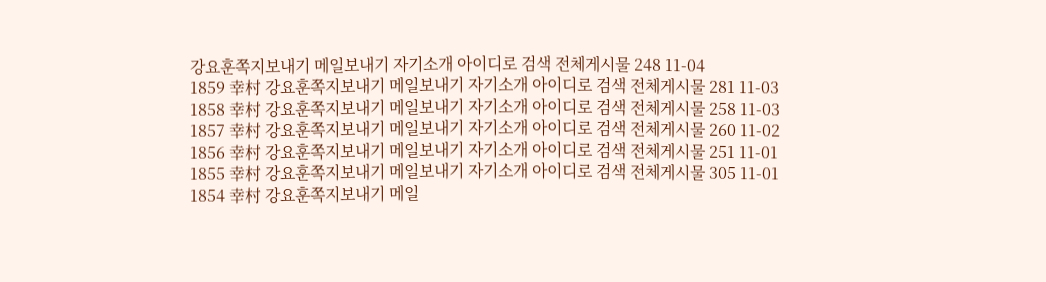강요훈쪽지보내기 메일보내기 자기소개 아이디로 검색 전체게시물 248 11-04
1859 幸村 강요훈쪽지보내기 메일보내기 자기소개 아이디로 검색 전체게시물 281 11-03
1858 幸村 강요훈쪽지보내기 메일보내기 자기소개 아이디로 검색 전체게시물 258 11-03
1857 幸村 강요훈쪽지보내기 메일보내기 자기소개 아이디로 검색 전체게시물 260 11-02
1856 幸村 강요훈쪽지보내기 메일보내기 자기소개 아이디로 검색 전체게시물 251 11-01
1855 幸村 강요훈쪽지보내기 메일보내기 자기소개 아이디로 검색 전체게시물 305 11-01
1854 幸村 강요훈쪽지보내기 메일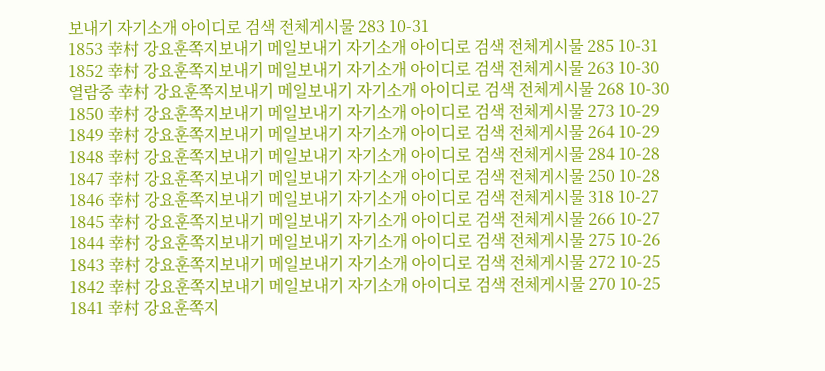보내기 자기소개 아이디로 검색 전체게시물 283 10-31
1853 幸村 강요훈쪽지보내기 메일보내기 자기소개 아이디로 검색 전체게시물 285 10-31
1852 幸村 강요훈쪽지보내기 메일보내기 자기소개 아이디로 검색 전체게시물 263 10-30
열람중 幸村 강요훈쪽지보내기 메일보내기 자기소개 아이디로 검색 전체게시물 268 10-30
1850 幸村 강요훈쪽지보내기 메일보내기 자기소개 아이디로 검색 전체게시물 273 10-29
1849 幸村 강요훈쪽지보내기 메일보내기 자기소개 아이디로 검색 전체게시물 264 10-29
1848 幸村 강요훈쪽지보내기 메일보내기 자기소개 아이디로 검색 전체게시물 284 10-28
1847 幸村 강요훈쪽지보내기 메일보내기 자기소개 아이디로 검색 전체게시물 250 10-28
1846 幸村 강요훈쪽지보내기 메일보내기 자기소개 아이디로 검색 전체게시물 318 10-27
1845 幸村 강요훈쪽지보내기 메일보내기 자기소개 아이디로 검색 전체게시물 266 10-27
1844 幸村 강요훈쪽지보내기 메일보내기 자기소개 아이디로 검색 전체게시물 275 10-26
1843 幸村 강요훈쪽지보내기 메일보내기 자기소개 아이디로 검색 전체게시물 272 10-25
1842 幸村 강요훈쪽지보내기 메일보내기 자기소개 아이디로 검색 전체게시물 270 10-25
1841 幸村 강요훈쪽지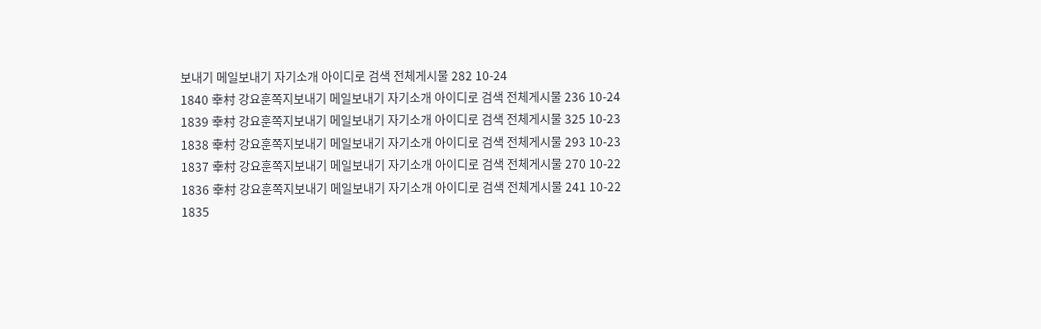보내기 메일보내기 자기소개 아이디로 검색 전체게시물 282 10-24
1840 幸村 강요훈쪽지보내기 메일보내기 자기소개 아이디로 검색 전체게시물 236 10-24
1839 幸村 강요훈쪽지보내기 메일보내기 자기소개 아이디로 검색 전체게시물 325 10-23
1838 幸村 강요훈쪽지보내기 메일보내기 자기소개 아이디로 검색 전체게시물 293 10-23
1837 幸村 강요훈쪽지보내기 메일보내기 자기소개 아이디로 검색 전체게시물 270 10-22
1836 幸村 강요훈쪽지보내기 메일보내기 자기소개 아이디로 검색 전체게시물 241 10-22
1835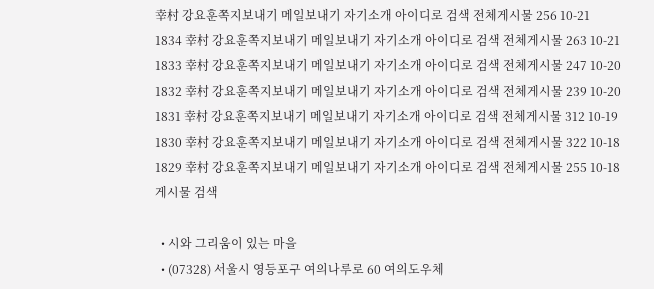幸村 강요훈쪽지보내기 메일보내기 자기소개 아이디로 검색 전체게시물 256 10-21
1834 幸村 강요훈쪽지보내기 메일보내기 자기소개 아이디로 검색 전체게시물 263 10-21
1833 幸村 강요훈쪽지보내기 메일보내기 자기소개 아이디로 검색 전체게시물 247 10-20
1832 幸村 강요훈쪽지보내기 메일보내기 자기소개 아이디로 검색 전체게시물 239 10-20
1831 幸村 강요훈쪽지보내기 메일보내기 자기소개 아이디로 검색 전체게시물 312 10-19
1830 幸村 강요훈쪽지보내기 메일보내기 자기소개 아이디로 검색 전체게시물 322 10-18
1829 幸村 강요훈쪽지보내기 메일보내기 자기소개 아이디로 검색 전체게시물 255 10-18
게시물 검색

  • 시와 그리움이 있는 마을
  • (07328) 서울시 영등포구 여의나루로 60 여의도우체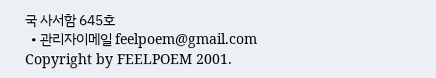국 사서함 645호
  • 관리자이메일 feelpoem@gmail.com
Copyright by FEELPOEM 2001.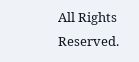All Rights Reserved.